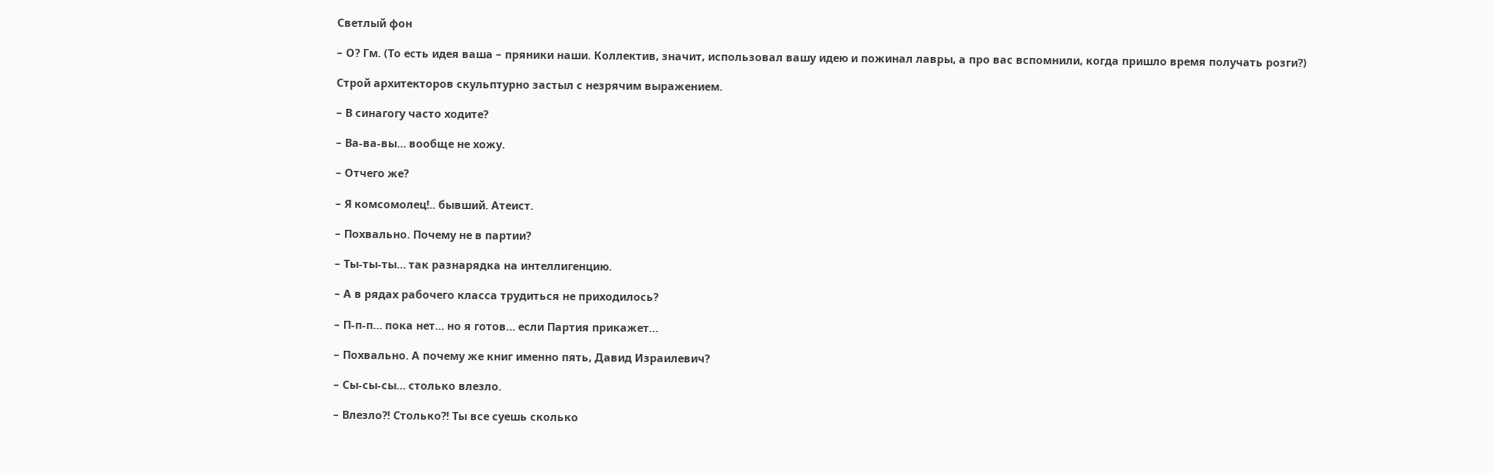Светлый фон

– О? Гм. (То есть идея ваша – пряники наши. Коллектив, значит, использовал вашу идею и пожинал лавры, а про вас вспомнили, когда пришло время получать розги?)

Строй архитекторов скульптурно застыл с незрячим выражением.

– В синагогу часто ходите?

– Ва-ва-вы… вообще не хожу.

– Отчего же?

– Я комсомолец!.. бывший. Атеист.

– Похвально. Почему не в партии?

– Ты-ты-ты… так разнарядка на интеллигенцию.

– А в рядах рабочего класса трудиться не приходилось?

– П-п-п… пока нет… но я готов… если Партия прикажет…

– Похвально. А почему же книг именно пять, Давид Израилевич?

– Сы-сы-сы… столько влезло.

– Влезло?! Столько?! Ты все суешь сколько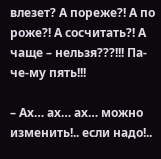влезет? А пореже?! А по роже?! А сосчитать?! А чаще – нельзя???!!! Па-че-му пять!!!

– Ах… ах… ах… можно изменить!.. если надо!..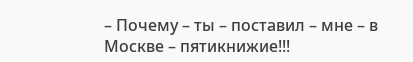– Почему – ты – поставил – мне – в Москве – пятикнижие!!!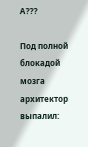А???

Под полной блокадой мозга архитектор выпалил: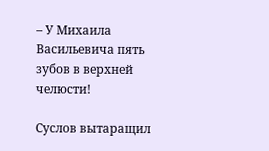– У Михаила Васильевича пять зубов в верхней челюсти!

Суслов вытаращил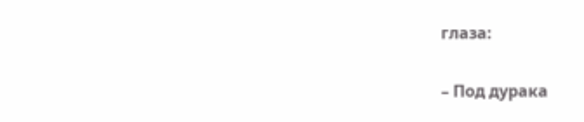глаза:

– Под дурака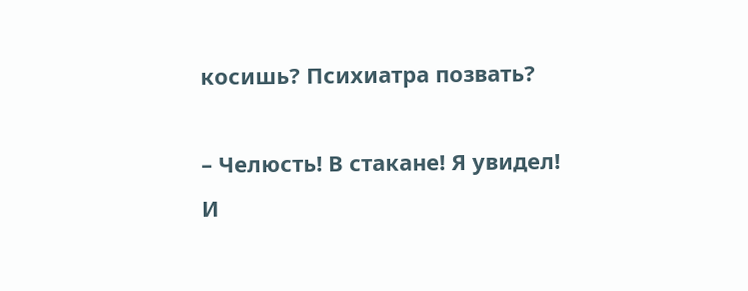косишь? Психиатра позвать?

– Челюсть! В стакане! Я увидел! И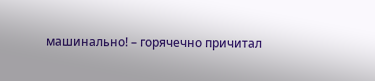машинально! – горячечно причитал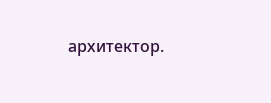архитектор.